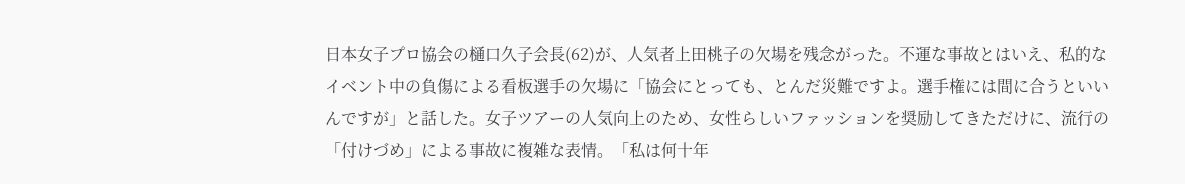日本女子プロ協会の樋口久子会長(62)が、人気者上田桃子の欠場を残念がった。不運な事故とはいえ、私的なイベント中の負傷による看板選手の欠場に「協会にとっても、とんだ災難ですよ。選手権には間に合うといいんですが」と話した。女子ツアーの人気向上のため、女性らしいファッションを奨励してきただけに、流行の「付けづめ」による事故に複雑な表情。「私は何十年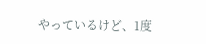やっているけど、1度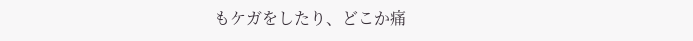もケガをしたり、どこか痛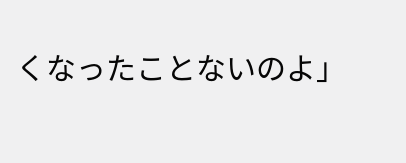くなったことないのよ」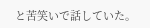と苦笑いで話していた。